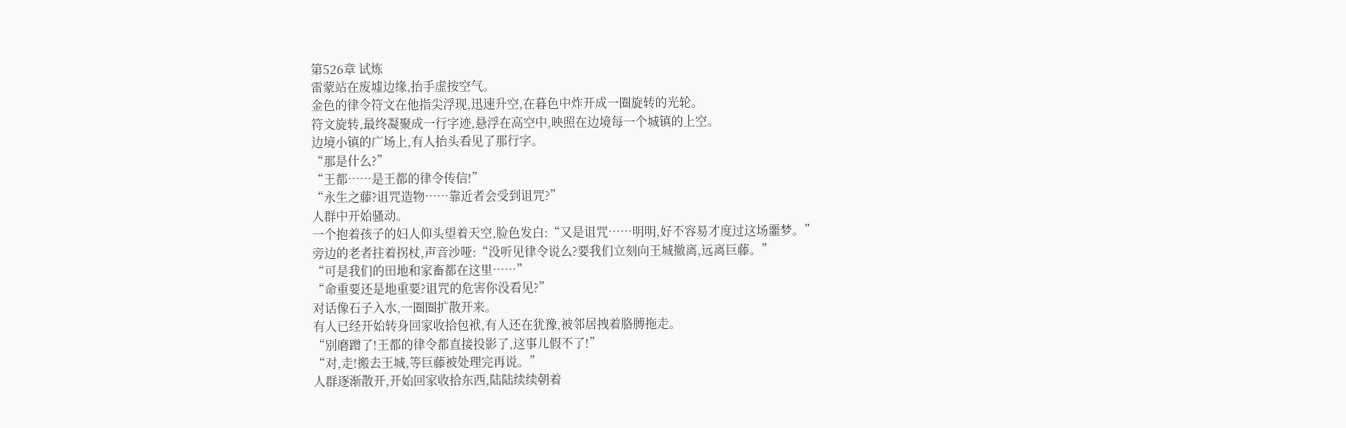第526章 试炼
雷蒙站在废墟边缘,抬手虚按空气。
金色的律令符文在他指尖浮现,迅速升空,在暮色中炸开成一圈旋转的光轮。
符文旋转,最终凝聚成一行字迹,悬浮在高空中,映照在边境每一个城镇的上空。
边境小镇的广场上,有人抬头看见了那行字。
“那是什么?”
“王都……是王都的律令传信!”
“永生之藤?诅咒造物……靠近者会受到诅咒?”
人群中开始骚动。
一个抱着孩子的妇人仰头望着天空,脸色发白:“又是诅咒……明明,好不容易才度过这场噩梦。”
旁边的老者拄着拐杖,声音沙哑:“没听见律令说么?要我们立刻向王城撤离,远离巨藤。”
“可是我们的田地和家畜都在这里……”
“命重要还是地重要?诅咒的危害你没看见?”
对话像石子入水,一圈圈扩散开来。
有人已经开始转身回家收拾包袱,有人还在犹豫,被邻居拽着胳膊拖走。
“别磨蹭了!王都的律令都直接投影了,这事儿假不了!”
“对,走!搬去王城,等巨藤被处理完再说。”
人群逐渐散开,开始回家收拾东西,陆陆续续朝着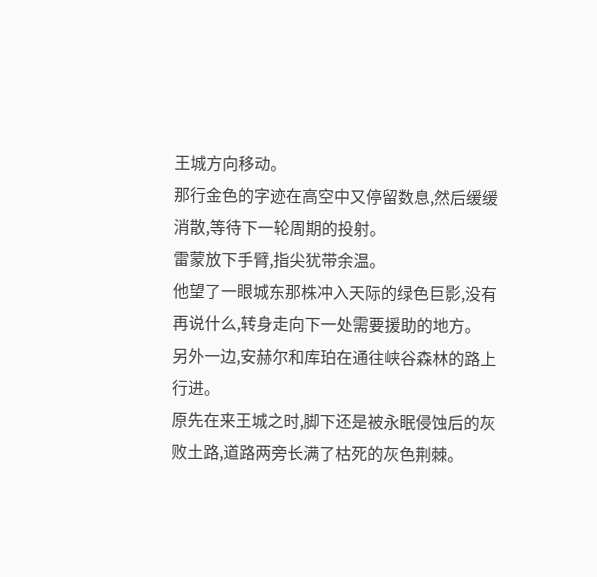王城方向移动。
那行金色的字迹在高空中又停留数息,然后缓缓消散,等待下一轮周期的投射。
雷蒙放下手臂,指尖犹带余温。
他望了一眼城东那株冲入天际的绿色巨影,没有再说什么,转身走向下一处需要援助的地方。
另外一边,安赫尔和库珀在通往峡谷森林的路上行进。
原先在来王城之时,脚下还是被永眠侵蚀后的灰败土路,道路两旁长满了枯死的灰色荆棘。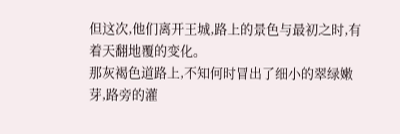但这次,他们离开王城,路上的景色与最初之时,有着天翻地覆的变化。
那灰褐色道路上,不知何时冒出了细小的翠绿嫩芽,路旁的灌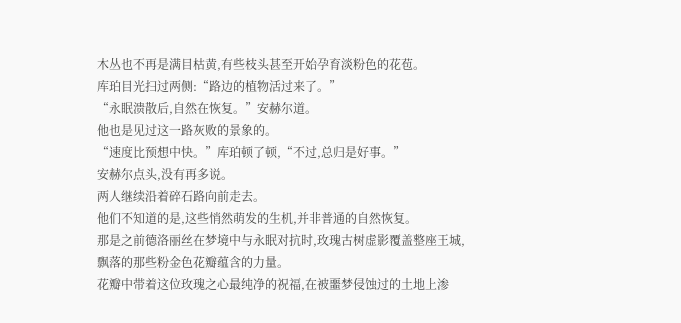木丛也不再是满目枯黄,有些枝头甚至开始孕育淡粉色的花苞。
库珀目光扫过两侧:“路边的植物活过来了。”
“永眠溃散后,自然在恢复。”安赫尔道。
他也是见过这一路灰败的景象的。
“速度比预想中快。”库珀顿了顿,“不过,总归是好事。”
安赫尔点头,没有再多说。
两人继续沿着碎石路向前走去。
他们不知道的是,这些悄然萌发的生机,并非普通的自然恢复。
那是之前德洛丽丝在梦境中与永眠对抗时,玫瑰古树虚影覆盖整座王城,飘落的那些粉金色花瓣蕴含的力量。
花瓣中带着这位玫瑰之心最纯净的祝福,在被噩梦侵蚀过的土地上渗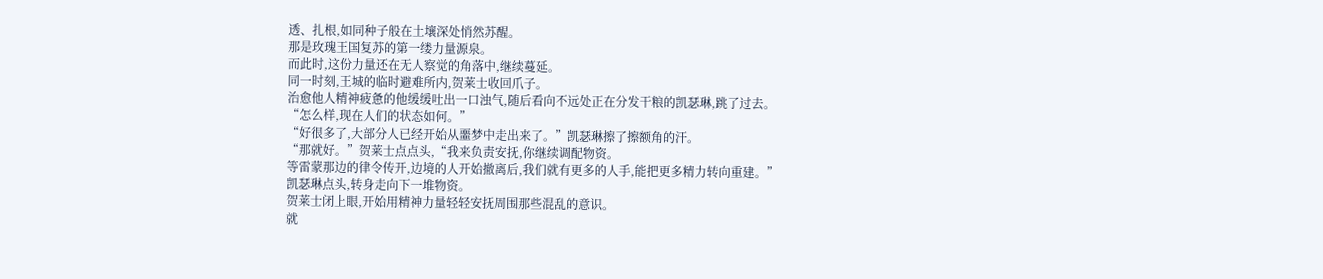透、扎根,如同种子般在土壤深处悄然苏醒。
那是玫瑰王国复苏的第一缕力量源泉。
而此时,这份力量还在无人察觉的角落中,继续蔓延。
同一时刻,王城的临时避难所内,贺莱士收回爪子。
治愈他人精神疲惫的他缓缓吐出一口浊气,随后看向不远处正在分发干粮的凯瑟琳,跳了过去。
“怎么样,现在人们的状态如何。”
“好很多了,大部分人已经开始从噩梦中走出来了。”凯瑟琳擦了擦额角的汗。
“那就好。”贺莱士点点头,“我来负责安抚,你继续调配物资。
等雷蒙那边的律令传开,边境的人开始撤离后,我们就有更多的人手,能把更多精力转向重建。”
凯瑟琳点头,转身走向下一堆物资。
贺莱士闭上眼,开始用精神力量轻轻安抚周围那些混乱的意识。
就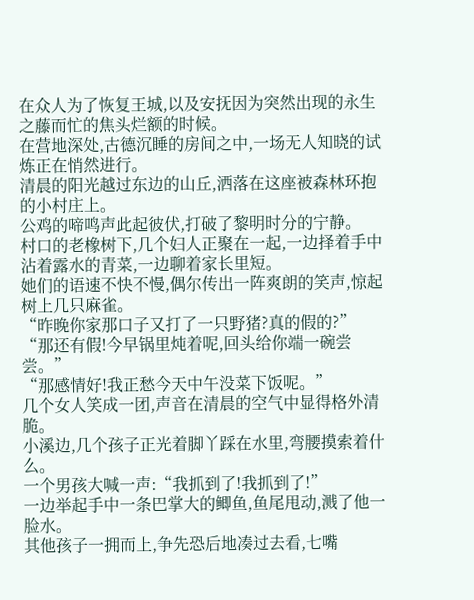在众人为了恢复王城,以及安抚因为突然出现的永生之藤而忙的焦头烂额的时候。
在营地深处,古德沉睡的房间之中,一场无人知晓的试炼正在悄然进行。
清晨的阳光越过东边的山丘,洒落在这座被森林环抱的小村庄上。
公鸡的啼鸣声此起彼伏,打破了黎明时分的宁静。
村口的老橡树下,几个妇人正聚在一起,一边择着手中沾着露水的青菜,一边聊着家长里短。
她们的语速不快不慢,偶尔传出一阵爽朗的笑声,惊起树上几只麻雀。
“昨晚你家那口子又打了一只野猪?真的假的?”
“那还有假!今早锅里炖着呢,回头给你端一碗尝尝。”
“那感情好!我正愁今天中午没菜下饭呢。”
几个女人笑成一团,声音在清晨的空气中显得格外清脆。
小溪边,几个孩子正光着脚丫踩在水里,弯腰摸索着什么。
一个男孩大喊一声:“我抓到了!我抓到了!”
一边举起手中一条巴掌大的鲫鱼,鱼尾甩动,溅了他一脸水。
其他孩子一拥而上,争先恐后地凑过去看,七嘴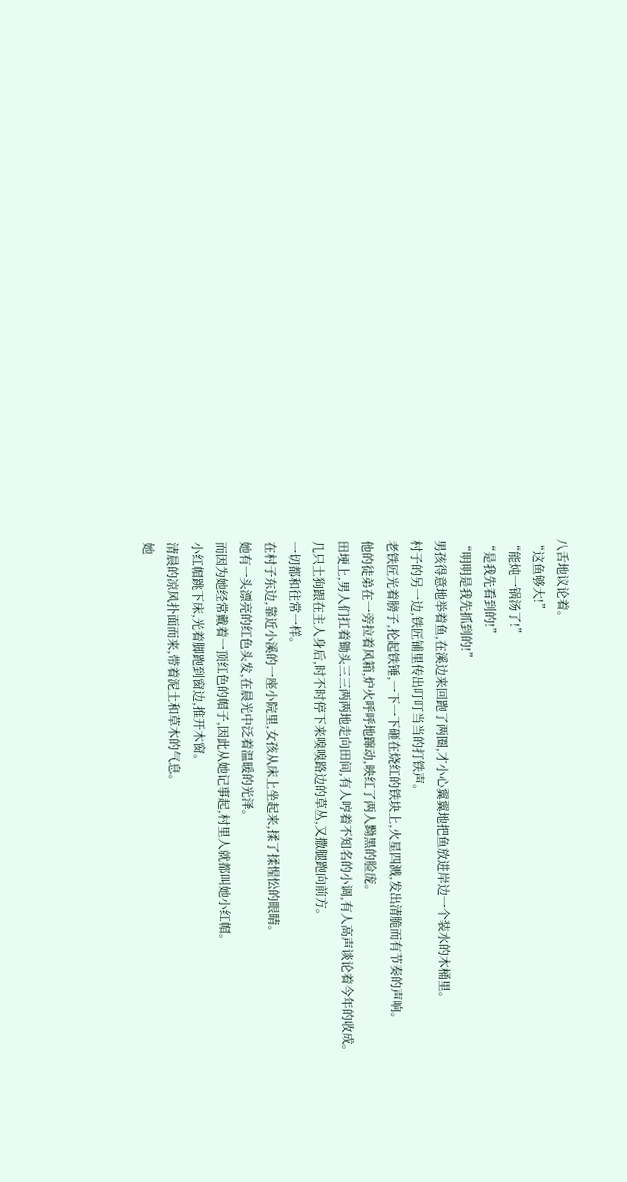八舌地议论着。
“这鱼够大!”
“能炖一锅汤了!”
“是我先看到的!”
“明明是我先抓到的!”
男孩得意地举着鱼,在溪边来回跑了两圈,才小心翼翼地把鱼放进岸边一个装水的木桶里。
村子的另一边,铁匠铺里传出叮叮当当的打铁声。
老铁匠光着膀子,抡起铁锤,一下一下砸在烧红的铁块上,火星四溅,发出清脆而有节奏的声响。
他的徒弟在一旁拉着风箱,炉火呼呼地蹿动,映红了两人黝黑的脸庞。
田埂上,男人们扛着锄头三三两两地走向田间,有人哼着不知名的小调,有人高声谈论着今年的收成。
几只土狗跟在主人身后,时不时停下来嗅嗅路边的草丛,又撒腿跑向前方。
一切都和往常一样。
在村子东边,靠近小溪的一座小院里,女孩从床上坐起来,揉了揉惺忪的眼睛。
她有一头漂亮的红色头发,在晨光中泛着温暖的光泽。
而因为她经常戴着一顶红色的帽子,因此从她记事起,村里人就都叫她小红帽。
小红帽跳下床,光着脚跑到窗边,推开木窗。
清晨的凉风扑面而来,带着泥土和草木的气息。
她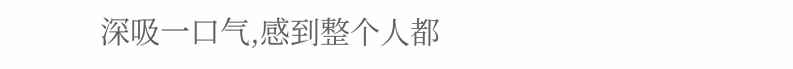深吸一口气,感到整个人都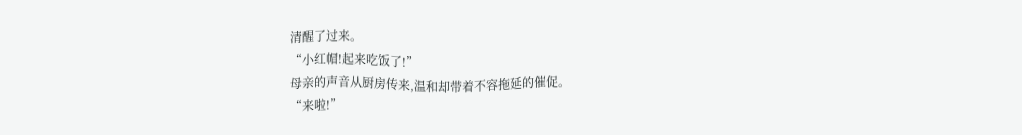清醒了过来。
“小红帽!起来吃饭了!”
母亲的声音从厨房传来,温和却带着不容拖延的催促。
“来啦!”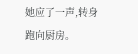她应了一声,转身跑向厨房。